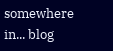somewhere in... blog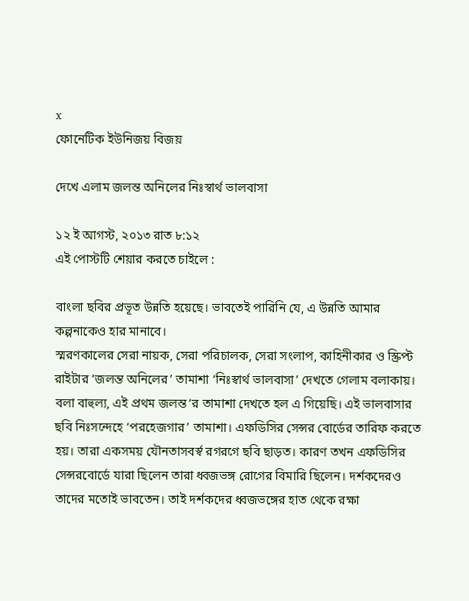x
ফোনেটিক ইউনিজয় বিজয়

দেখে এলাম জলন্ত অনিলের নিঃস্বার্থ ভালবাসা

১২ ই আগস্ট, ২০১৩ রাত ৮:১২
এই পোস্টটি শেয়ার করতে চাইলে :

বাংলা ছবির প্রভূত উন্নতি হয়েছে। ভাবতেই পারিনি যে, এ উন্নতি আমার কল্পনাকেও হার মানাবে।
স্মরণকালের সেরা নায়ক, সেরা পরিচালক, সেরা সংলাপ, কাহিনীকার ও স্ক্রিপ্ট রাইটার ‘জলন্ত অনিলের’ তামাশা ‘নিঃস্বার্থ ভালবাসা’ দেখতে গেলাম বলাকায়। বলা বাহুল্য, এই প্রথম জলন্ত‘র তামাশা দেখতে হল এ গিয়েছি। এই ভালবাসার ছবি নিঃসন্দেহে ‘পরহেজগার’ তামাশা। এফডিসির সেন্সর বোর্ডের তারিফ করতে হয়। তারা একসময় যৌনতাসবর্স্ব রগরগে ছবি ছাড়ত। কারণ তখন ‌এফডিসির সেন্সরবোর্ডে যারা ছিলেন তারা ধ্বজভঙ্গ রোগের বিমারি ছিলেন। দর্শকদেরও তাদের মতোই ভাবতেন। তাই দর্শকদের ধ্বজভঙ্গের হাত থেকে রক্ষা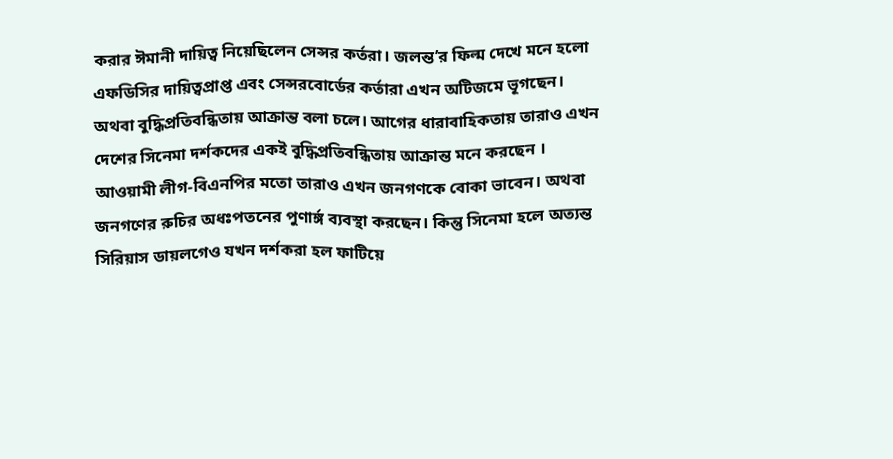করার ঈমানী দায়িত্ব নিয়েছিলেন সেন্সর কর্তরা। জলন্ত’র ফিল্ম দেখে মনে হলো এফডিসির দায়িত্বপ্রাপ্ত এবং সেন্সরবোর্ডের কর্তারা এখন অটিজমে ভূগছেন। অথবা বুদ্ধিপ্রতিবন্ধিতায় আক্রান্ত বলা চলে। আগের ধারাবাহিকতায় তারাও এখন দেশের সিনেমা দর্শকদের একই বুদ্ধিপ্রতিবন্ধিতায় আক্রান্ত মনে করছেন । আওয়ামী লীগ-বিএনপির মতো তারাও এখন জনগণকে বোকা ভাবেন। অথবা জনগণের রুচির অধঃপতনের পুণার্ঙ্গ ব্যবস্থা করছেন। কিন্তু সিনেমা হলে অত্যন্ত সিরিয়াস ডায়লগেও যখন দর্শকরা হল ফাটিয়ে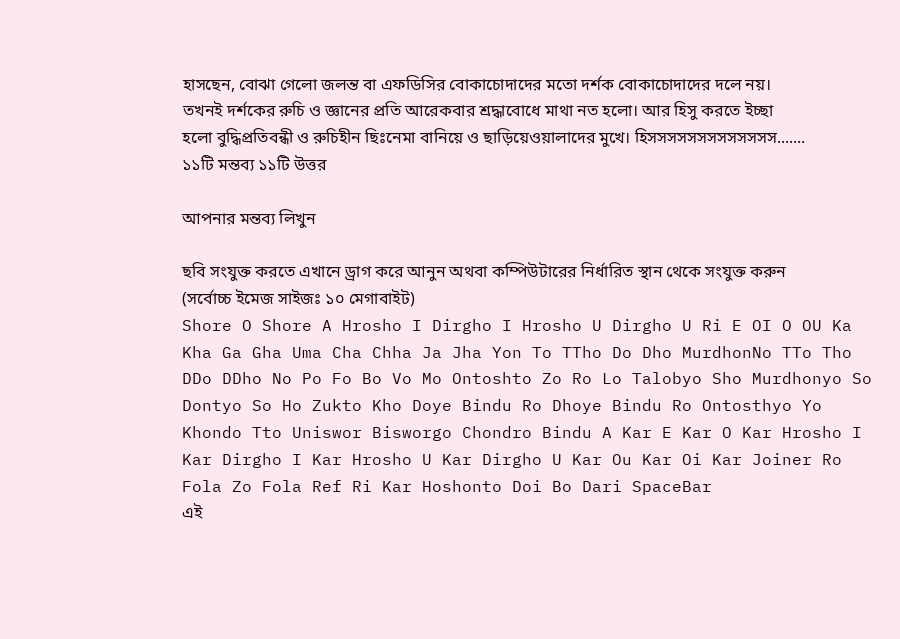হাসছেন, বোঝা গেলো জলন্ত বা এফডিসির বোকাচোদাদের মতো দর্শক বোকাচোদাদের দলে নয়। তখনই দর্শকের রুচি ও জ্ঞানের প্রতি আরেকবার শ্রদ্ধাবোধে মাথা নত হলো। আর হিসু করতে ইচ্ছা হলো বুদ্ধিপ্রতিবন্ধী ও রুচিহীন ছিঃনেমা বানিয়ে ও ছাড়িয়েওয়ালাদের মুখে। হিসসসসসসসসসসসসস.......
১১টি মন্তব্য ১১টি উত্তর

আপনার মন্তব্য লিখুন

ছবি সংযুক্ত করতে এখানে ড্রাগ করে আনুন অথবা কম্পিউটারের নির্ধারিত স্থান থেকে সংযুক্ত করুন (সর্বোচ্চ ইমেজ সাইজঃ ১০ মেগাবাইট)
Shore O Shore A Hrosho I Dirgho I Hrosho U Dirgho U Ri E OI O OU Ka Kha Ga Gha Uma Cha Chha Ja Jha Yon To TTho Do Dho MurdhonNo TTo Tho DDo DDho No Po Fo Bo Vo Mo Ontoshto Zo Ro Lo Talobyo Sho Murdhonyo So Dontyo So Ho Zukto Kho Doye Bindu Ro Dhoye Bindu Ro Ontosthyo Yo Khondo Tto Uniswor Bisworgo Chondro Bindu A Kar E Kar O Kar Hrosho I Kar Dirgho I Kar Hrosho U Kar Dirgho U Kar Ou Kar Oi Kar Joiner Ro Fola Zo Fola Ref Ri Kar Hoshonto Doi Bo Dari SpaceBar
এই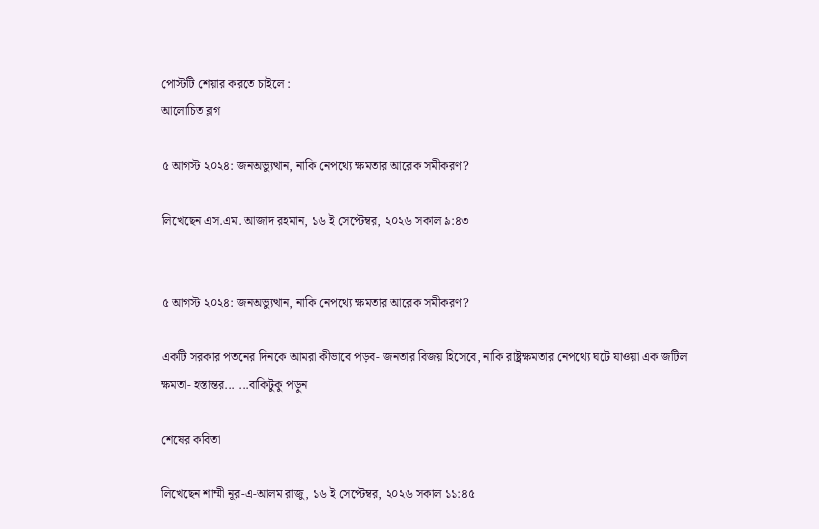পোস্টটি শেয়ার করতে চাইলে :
আলোচিত ব্লগ

৫ আগস্ট ২০২৪: জনঅভ্যুত্থান, নাকি নেপথ্যে ক্ষমতার আরেক সমীকরণ?

লিখেছেন এস.এম. আজাদ রহমান, ১৬ ই সেপ্টেম্বর, ২০২৬ সকাল ৯:৪৩


৫ আগস্ট ২০২৪: জনঅভ্যুত্থান, নাকি নেপথ্যে ক্ষমতার আরেক সমীকরণ?

একটি সরকার পতনের দিনকে আমরা কীভাবে পড়ব- জনতার বিজয় হিসেবে, নাকি রাষ্ট্রক্ষমতার নেপথ্যে ঘটে যাওয়া এক জটিল ক্ষমতা- হস্তান্তর... ...বাকিটুকু পড়ুন

শেষের কবিতা

লিখেছেন শাম্মী নূর-এ-আলম রাজু, ১৬ ই সেপ্টেম্বর, ২০২৬ সকাল ১১:৪৫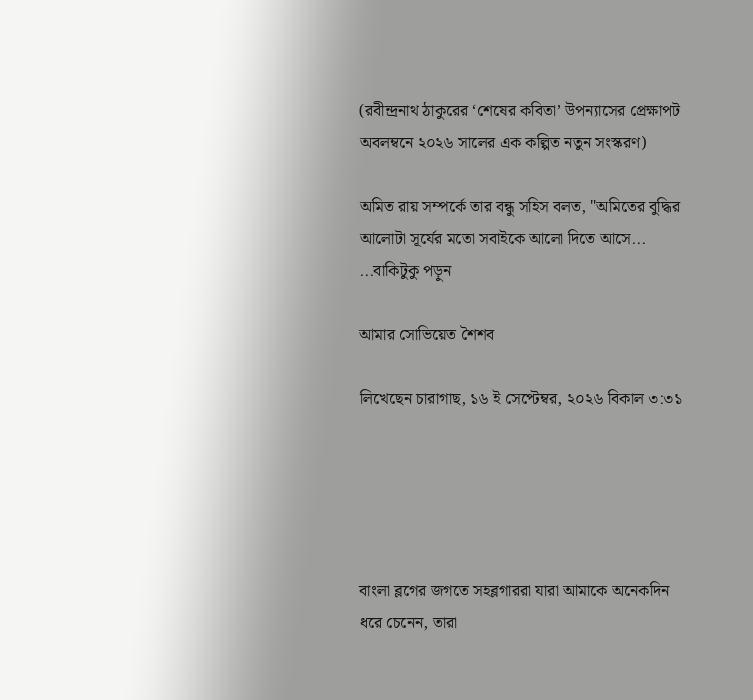(রবীন্দ্রনাথ ঠাকুরের ‘শেষের কবিতা’ উপন্যাসের প্রেক্ষাপট অবলম্বনে ২০২৬ সালের এক কল্পিত নতুন সংস্করণ)

অমিত রায় সম্পর্কে তার বন্ধু সহিস বলত, "অমিতের বুদ্ধির আলোটা সূর্যের মতো সবাইকে আলো দিতে আসে... ...বাকিটুকু পড়ুন

আমার সোভিয়েত শৈশব

লিখেছেন চারাগাছ, ১৬ ই সেপ্টেম্বর, ২০২৬ বিকাল ৩:৩১





বাংলা ব্লগের জগতে সহব্লগাররা যারা আমাকে অনেকদিন ধরে চেনেন, তারা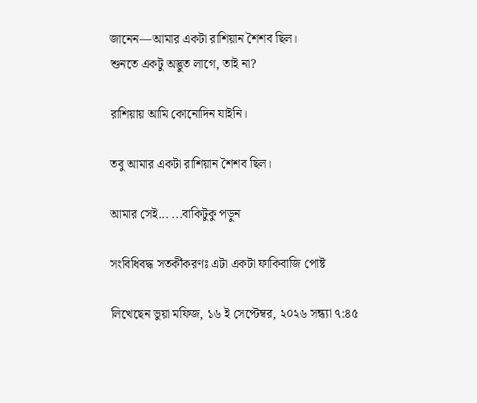জানেন—আমার একটা রাশিয়ান শৈশব ছিল।
শুনতে একটু অদ্ভুত লাগে, তাই না?

রাশিয়ায় আমি কোনোদিন যাইনি।

তবু আমার একটা রাশিয়ান শৈশব ছিল।

আমার সেই... ...বাকিটুকু পড়ুন

সংবিধিবদ্ধ সতর্কীকরণঃ এটা একটা ফাকিবাজি পোষ্ট

লিখেছেন ভুয়া মফিজ, ১৬ ই সেপ্টেম্বর, ২০২৬ সন্ধ্যা ৭:৪৫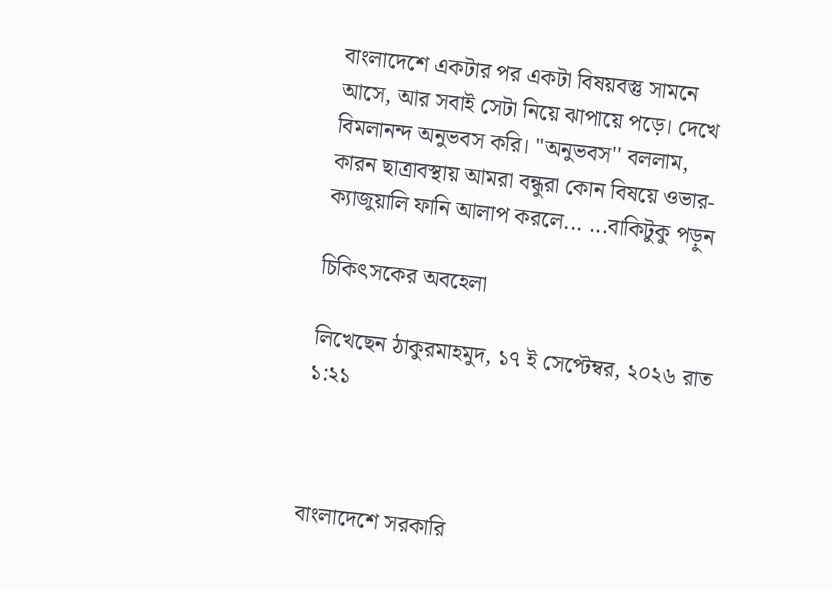বাংলাদেশে একটার পর একটা বিষয়বস্তু সামনে আসে, আর সবাই সেটা নিয়ে ঝাপায়ে পড়ে। দেখে বিমলানন্দ অনুভবস করি। ''অনুভবস'' বললাম, কারন ছাত্রাবস্থায় আমরা বন্ধুরা কোন বিষয়ে ওভার-ক্যাজুয়ালি ফানি আলাপ করলে... ...বাকিটুকু পড়ুন

চিকিৎসকের অবহেলা

লিখেছেন ঠাকুরমাহমুদ, ১৭ ই সেপ্টেম্বর, ২০২৬ রাত ১:২১



বাংলাদেশে সরকারি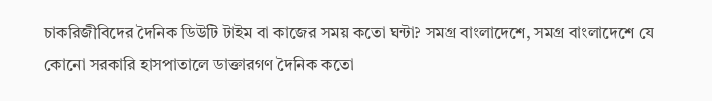চাকরিজীবিদের দৈনিক ডিউটি টাইম বা কাজের সময় কতো ঘন্টা? সমগ্র বাংলাদেশে, সমগ্র বাংলাদেশে যে কোনো সরকারি হাসপাতালে ডাক্তারগণ দৈনিক কতো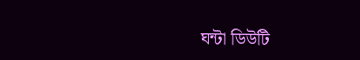ঘন্টা ডিউটি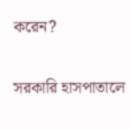করেন?

সরকারি হাসপাতালে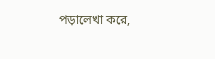পড়ালেখা করে,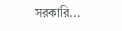সরকারি...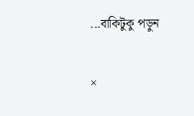...বাকিটুকু পড়ুন

×